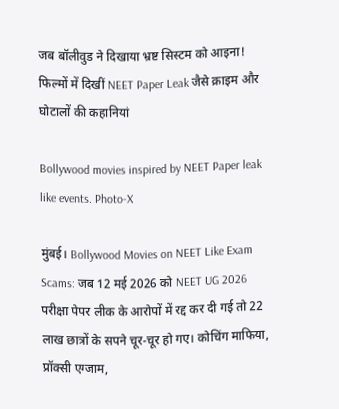जब बॉलीवुड ने दिखाया भ्रष्ट सिस्टम को आइना! फिल्मों में दिखीं NEET Paper Leak जैसे क्राइम और घोटालों की कहानियां

Bollywood movies inspired by NEET Paper leak like events. Photo-X

मुंबई। Bollywood Movies on NEET Like Exam Scams: जब 12 मई 2026 को NEET UG 2026 परीक्षा पेपर लीक के आरोपों में रद्द कर दी गई तो 22 लाख छात्रों के सपने चूर-चूर हो गए। कोचिंग माफिया, प्रॉक्सी एग्जाम,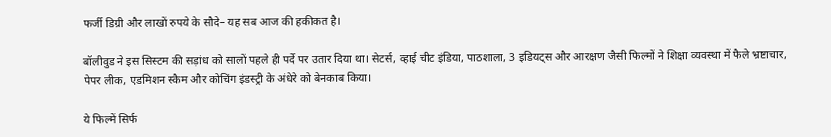फर्जी डिग्री और लाखों रुपये के सौदे– यह सब आज की हकीकत है।

बॉलीवुड ने इस सिस्टम की सड़ांध को सालों पहले ही पर्दे पर उतार दिया था। सेटर्स, व्हाई चीट इंडिया, पाठशाला, 3 इडियट्स और आरक्षण जैसी फिल्मों ने शिक्षा व्यवस्था में फैले भ्रष्टाचार, पेपर लीक, एडमिशन स्कैम और कोचिंग इंडस्ट्री के अंधेरे को बेनकाब किया।

ये फिल्में सिर्फ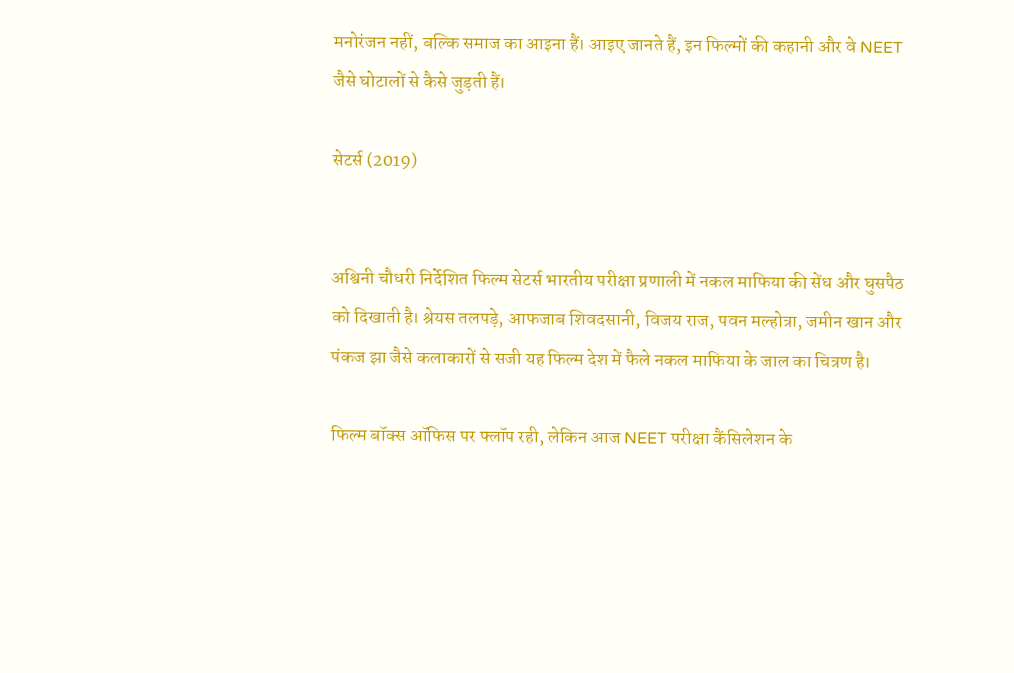मनोरंजन नहीं, बल्कि समाज का आइना हैं। आइए जानते हैं, इन फिल्मों की कहानी और वे NEET जैसे घोटालों से कैसे जुड़ती हैं।

सेटर्स (2019)


अश्विनी चौधरी निर्देशित फिल्म सेटर्स भारतीय परीक्षा प्रणाली में नकल माफिया की सेंध और घुसपैठ को दिखाती है। श्रेयस तलपड़े, आफजाब शिवदसानी, विजय राज, पवन मल्होत्रा, जमीन खान और पंकज झा जैसे कलाकारों से सजी यह फिल्म देश में फैले नकल माफिया के जाल का चित्रण है।

फिल्म बॉक्स ऑफिस पर फ्लॉप रही, लेकिन आज NEET परीक्षा कैंसिलेशन के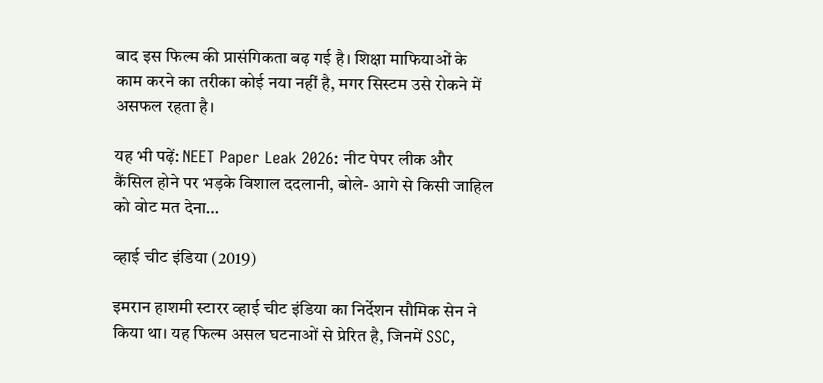बाद इस फिल्म की प्रासंगिकता बढ़ गई है। शिक्षा माफियाओं के काम करने का तरीका कोई नया नहीं है, मगर सिस्टम उसे रोकने में असफल रहता है।

यह भी पढ़ें: NEET Paper Leak 2026: नीट पेपर लीक और कैंसिल होने पर भड़के विशाल ददलानी, बोले- आगे से किसी जाहिल को वोट मत देना…

व्हाई चीट इंडिया (2019)

इमरान हाशमी स्टारर व्हाई चीट इंडिया का निर्देशन सौमिक सेन ने किया था। यह फिल्म असल घटनाओं से प्रेरित है, जिनमें SSC,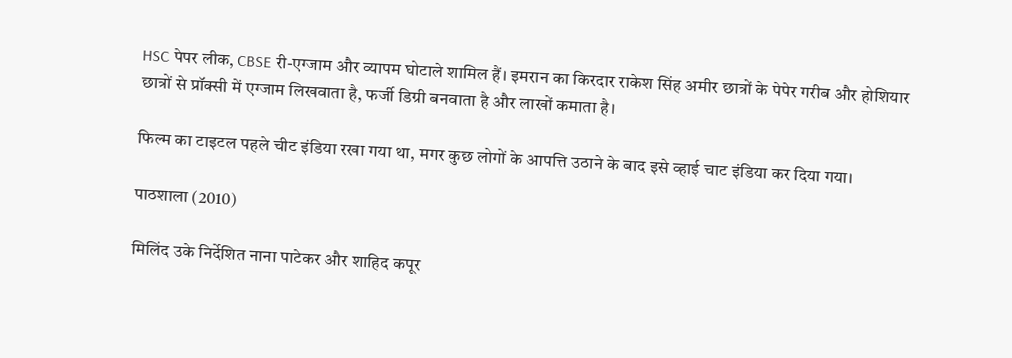HSC पेपर लीक, CBSE री-एग्जाम और व्यापम घोटाले शामिल हैं। इमरान का किरदार राकेश सिंह अमीर छात्रों के पेपेर गरीब और होशियार छात्रों से प्रॉक्सी में एग्जाम लिखवाता है, फर्जी डिग्री बनवाता है और लाखों कमाता है।

फिल्म का टाइटल पहले चीट इंडिया रखा गया था, मगर कुछ लोगों के आपत्ति उठाने के बाद इसे व्हाई चाट इंडिया कर दिया गया।

पाठशाला (2010)

मिलिंद उके निर्देशित नाना पाटेकर और शाहिद कपूर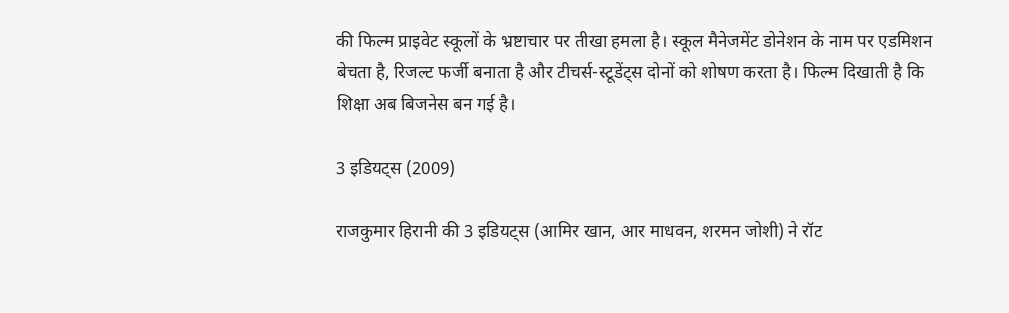की फिल्म प्राइवेट स्कूलों के भ्रष्टाचार पर तीखा हमला है। स्कूल मैनेजमेंट डोनेशन के नाम पर एडमिशन बेचता है, रिजल्ट फर्जी बनाता है और टीचर्स-स्टूडेंट्स दोनों को शोषण करता है। फिल्म दिखाती है कि शिक्षा अब बिजनेस बन गई है।

3 इडियट्स (2009)

राजकुमार हिरानी की 3 इडियट्स (आमिर खान, आर माधवन, शरमन जोशी) ने रॉट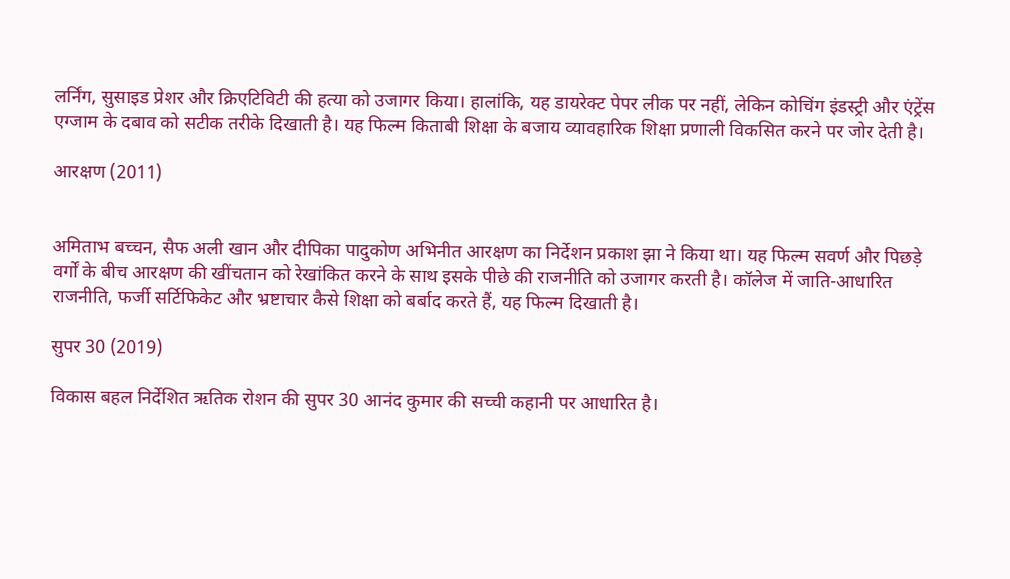लर्निंग, सुसाइड प्रेशर और क्रिएटिविटी की हत्या को उजागर किया। हालांकि, यह डायरेक्ट पेपर लीक पर नहीं, लेकिन कोचिंग इंडस्ट्री और एंट्रेंस एग्जाम के दबाव को सटीक तरीके दिखाती है। यह फिल्म किताबी शिक्षा के बजाय व्यावहारिक शिक्षा प्रणाली विकसित करने पर जोर देती है।

आरक्षण (2011)


अमिताभ बच्चन, सैफ अली खान और दीपिका पादुकोण अभिनीत आरक्षण का निर्देशन प्रकाश झा ने किया था। यह फिल्म सवर्ण और पिछड़े वर्गों के बीच आरक्षण की खींचतान को रेखांकित करने के साथ इसके पीछे की राजनीति को उजागर करती है। कॉलेज में जाति-आधारित राजनीति, फर्जी सर्टिफिकेट और भ्रष्टाचार कैसे शिक्षा को बर्बाद करते हैं, यह फिल्म दिखाती है।

सुपर 30 (2019)

विकास बहल निर्देशित ऋतिक रोशन की सुपर 30 आनंद कुमार की सच्ची कहानी पर आधारित है।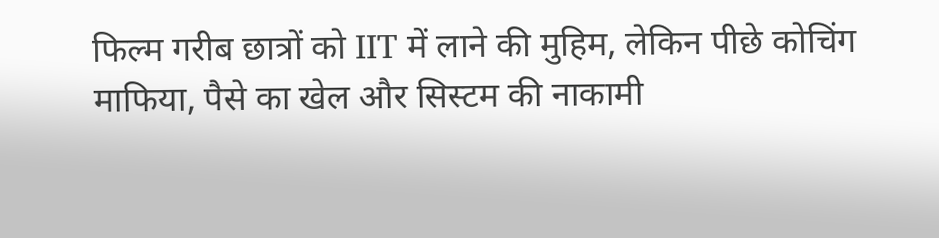फिल्म गरीब छात्रों को IIT में लाने की मुहिम, लेकिन पीछे कोचिंग माफिया, पैसे का खेल और सिस्टम की नाकामी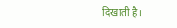दिखाती है।